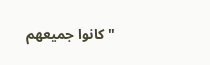"كانوا جميعهم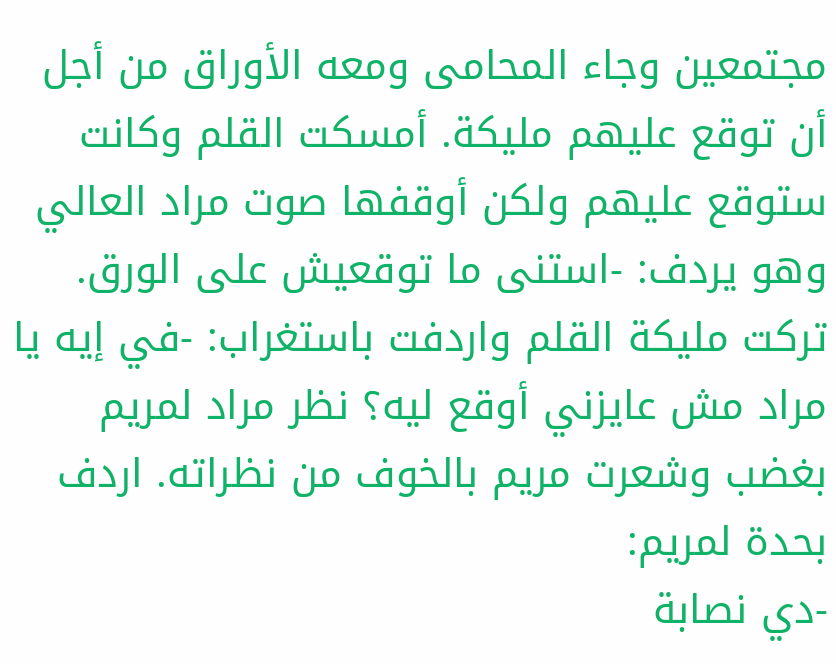مجتمعين وجاء المحامى ومعه الأوراق من أجل أن توقع عليهم مليكة. أمسكت القلم وكانت ستوقع عليهم ولكن أوقفها صوت مراد العالي وهو يردف: -استنى ما توقعيش على الورق. تركت مليكة القلم واردفت باستغراب: -في إيه يا مراد مش عايزني أوقع ليه؟ نظر مراد لمريم بغضب وشعرت مريم بالخوف من نظراته. اردف بحدة لمريم:
-دي نصابة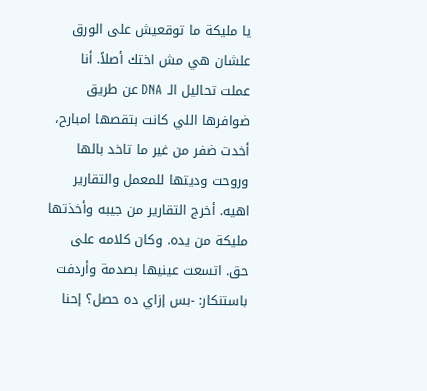يا مليكة ما توقعيش على الورق علشان هي مش اختك أصلاً. أنا عملت تحاليل الـ DNA عن طريق ضوافرها اللي كانت بتقصها امبارح، أخدت ضفر من غير ما تاخد بالها وروحت وديتها للمعمل والتقارير اهيه. أخرج التقارير من جيبه وأخذتها مليكة من يده. وكان كلامه على حق. اتسعت عينيها بصدمة وأردفت باستنكار: -بس إزاي ده حصل؟ إحنا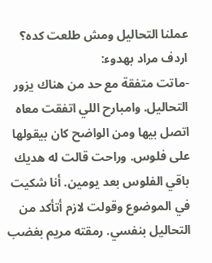عملنا التحاليل ومش طلعت كده؟ اردف مراد بهدوء:
-ماتت متفقة مع حد من هناك يزور التحاليل. وامبارح اللي اتفقت معاه اتصل بيها ومن الواضح كان بيقولها على فلوس. وراحت قالت له هديك باقي الفلوس بعد يومين. أنا شكيت في الموضوع وقولت لازم أتأكد من التحاليل بنفسي. رمقته مريم بغضب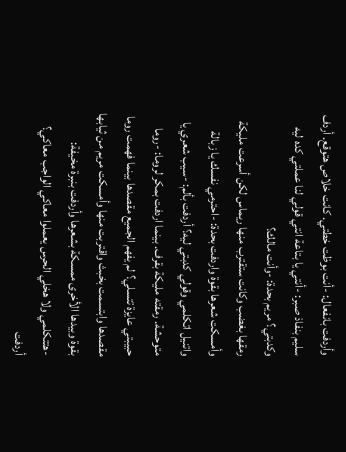وأردفت بانفعال: -أنت بوظت خطتي. كانت خلاص هتوقع. أردف سليم بنفاذ صبر: -أنتي يا بتاعة انتي قولي لنا عملتي كده ليه وكدبتي؟ مريم بحدة: -وأنت مالك؟
رمقها بغضب وكانت ستقترب منها ريماس لكن أسرعت مليكة وأمسكت شعرها بقوة واردفت بحدة: -احترمي نفسك يا زبالة واتنيل اتكلمي وقولي كدبتي ليه؟ أردفت بألم: -سيب شعري يا متوحشة. رمقته مليكة بقرف. بينما اردفت بمكر لروما: -روما حبيبتي عايزة تتسلي؟ لم يفهم الجميع مقصدها بينما فهمت روما مقصدها وابتسمت بخبث واقتربت منها وأمسكت مريم من ثيابها بقوة وبيدها الأخرى ممسكة بشعرها وأردفت بنبرة مخيفة:
-هتتكلمي ولا هخلي الحرس يعملوا معاكي الواجب معاكي؟ أردفت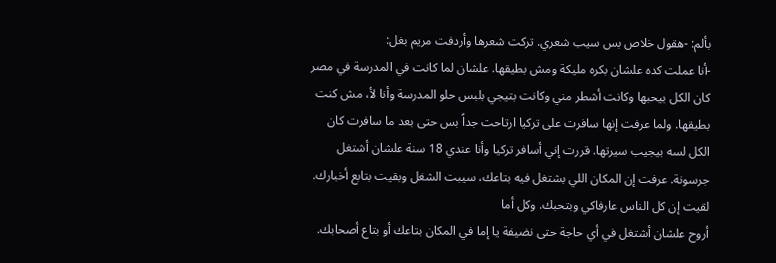بألم: -هقول خلاص بس سيب شعري. تركت شعرها وأردفت مريم بغل:
-أنا عملت كده علشان بكره مليكة ومش بطيقها. علشان لما كانت في المدرسة في مصر كان الكل بيحبها وكانت أشطر مني وكانت بتيجي بلبس حلو المدرسة وأنا لأ، مش كنت بطيقها. ولما عرفت إنها سافرت على تركيا ارتاحت جداً بس حتى بعد ما سافرت كان الكل لسه بيجيب سيرتها. قررت إني أسافر تركيا وأنا عندي 18 سنة علشان أشتغل جرسونة. عرفت إن المكان اللي بشتغل فيه بتاعك، سيبت الشغل وبقيت بتابع أخبارك. لقيت إن كل الناس عارفاكي وبتحبك. وكل أما
أروح علشان أشتغل في أي حاجة حتى نضيفة يا إما في المكان بتاعك أو بتاع أصحابك.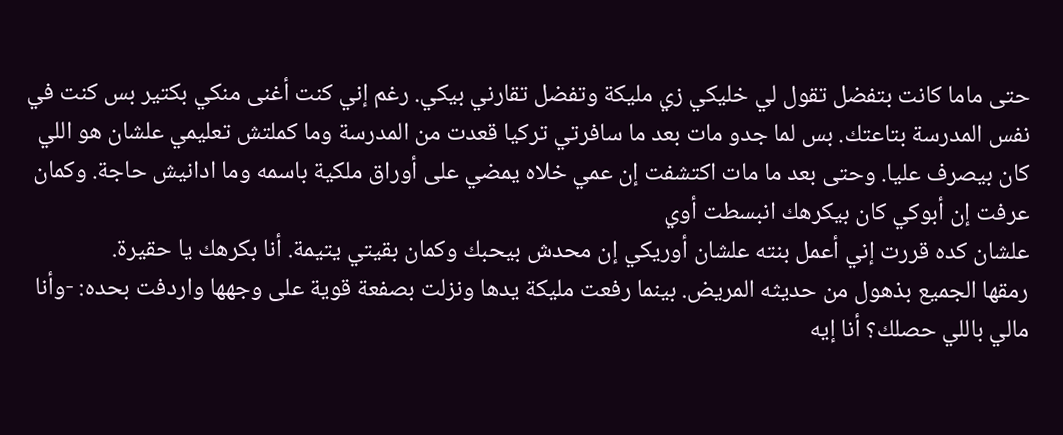حتى ماما كانت بتفضل تقول لي خليكي زي مليكة وتفضل تقارني بيكي. رغم إني كنت أغنى منكي بكتير بس كنت في نفس المدرسة بتاعتك. بس لما جدو مات بعد ما سافرتي تركيا قعدت من المدرسة وما كملتش تعليمي علشان هو اللي كان بيصرف عليا. وحتى بعد ما مات اكتشفت إن عمي خلاه يمضي على أوراق ملكية باسمه وما ادانيش حاجة. وكمان عرفت إن أبوكي كان بيكرهك انبسطت أوي
علشان كده قررت إني أعمل بنته علشان أوريكي إن محدش بيحبك وكمان بقيتي يتيمة. أنا بكرهك يا حقيرة.
رمقها الجميع بذهول من حديثه المريض. بينما رفعت مليكة يدها ونزلت بصفعة قوية على وجهها واردفت بحده: -وأنا مالي باللي حصلك؟ أنا إيه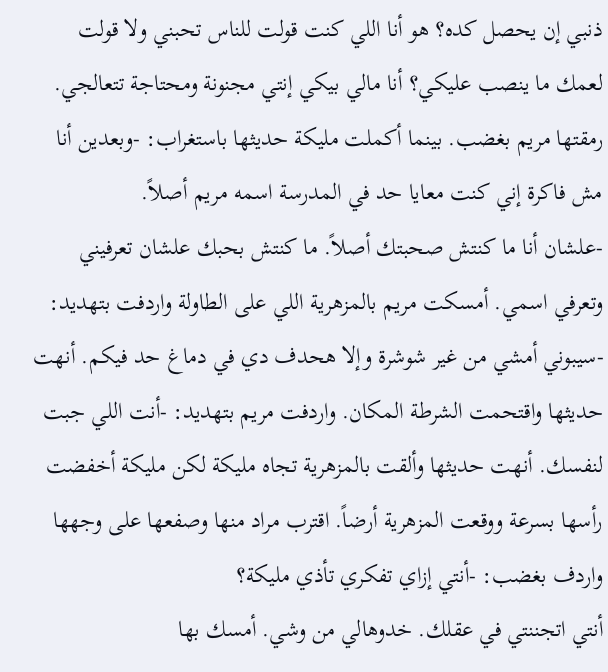ذنبي إن يحصل كده؟ هو أنا اللي كنت قولت للناس تحبني ولا قولت لعمك ما ينصب عليكي؟ أنا مالي بيكي إنتي مجنونة ومحتاجة تتعالجي. رمقتها مريم بغضب. بينما أكملت مليكة حديثها باستغراب: -وبعدين أنا مش فاكرة إني كنت معايا حد في المدرسة اسمه مريم أصلاً.
-علشان أنا ما كنتش صحبتك أصلاً. ما كنتش بحبك علشان تعرفيني وتعرفي اسمي. أمسكت مريم بالمزهرية اللي على الطاولة واردفت بتهديد: -سيبوني أمشي من غير شوشرة وإلا هحدف دي في دماغ حد فيكم. أنهت حديثها واقتحمت الشرطة المكان. واردفت مريم بتهديد: -أنت اللي جبت لنفسك. أنهت حديثها وألقت بالمزهرية تجاه مليكة لكن مليكة أخفضت رأسها بسرعة ووقعت المزهرية أرضاً. اقترب مراد منها وصفعها على وجهها واردف بغضب: -أنتي إزاي تفكري تأذي مليكة؟
أنتي اتجننتي في عقلك. خدوهالي من وشي. أمسك بها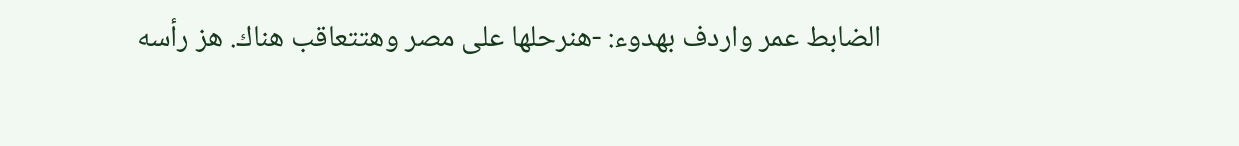الضابط عمر واردف بهدوء: -هنرحلها على مصر وهتتعاقب هناك. هز رأسه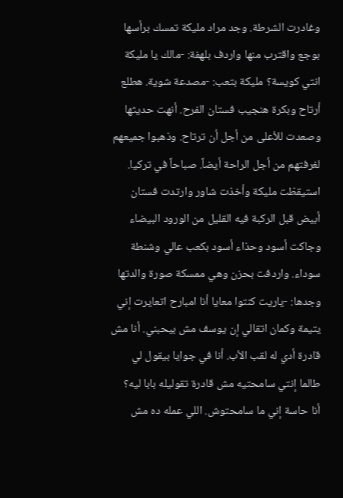وغادرت الشرطة. وجد مراد مليكة تمسك برأسها بوجع واقترب منها واردف بلهفة: -مالك يا مليكة انتي كويسة؟ مليكة بتعب: -مصدعة شوية. هطلع أرتاح وبكرة هنجيب فستان الفرح. أنهت حديثها وصعدت للأعلى من أجل أن ترتاح. وذهبوا جميعهم لغرفتهم من أجل الراحة أيضاً. صباحاً في تركيا.
استيقظت مليكة وأخذت شاور وارتدت فستان أبيض قبل الركبة فيه القليل من الورود البيضاء وجاكت أسود وحذاء أسود بكعب عالي وشنطة سوداء. واردفت بحزن وهي ممسكة صورة والدتها وجدها: -ياريت كنتوا معايا أنا امبارح اتعايرت إني يتيمة وكمان اتقالي إن يوسف مش بيحبني. أنا مش قادرة أدي له لقب الأب. أنا في جوايا بيقول لي طالما إنتي سامحتيه مش قادرة تقوليله بابا ليه؟
أنا حاسة إني ما سامحتوش. اللي عمله ده مش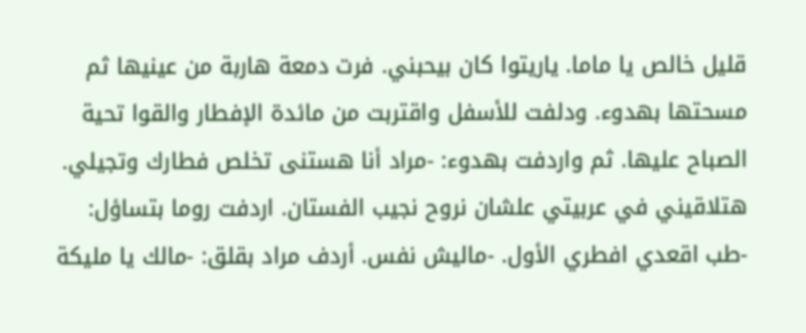قليل خالص يا ماما. ياريتوا كان بيحبني. فرت دمعة هاربة من عينيها ثم مسحتها بهدوء. ودلفت للأسفل واقتربت من مائدة الإفطار والقوا تحية الصباح عليها. ثم واردفت بهدوء: -مراد أنا هستنى تخلص فطارك وتجيلي. هتلاقيني في عربيتي علشان نروح نجيب الفستان. اردفت روما بتساؤل: -طب اقعدي افطري الأول. -ماليش نفس. أردف مراد بقلق: -مالك يا مليكة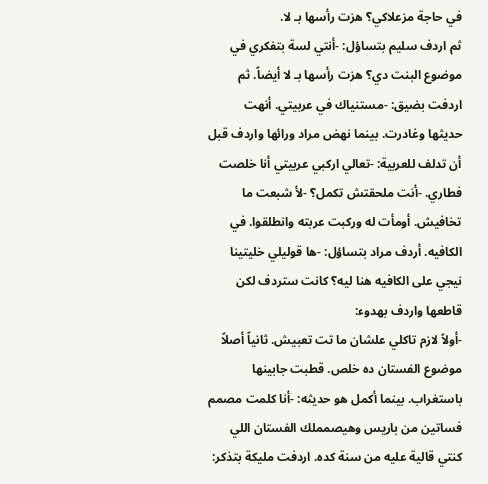في حاجة مزعلاكي؟ هزت رأسها بـ لا.
ثم اردف سليم بتساؤل: -أنتي لسة بتفكري في موضوع البنت دي؟ هزت رأسها بـ لا أيضاً. ثم اردفت بضيق: -مستنياك في عربيتي. أنهت حديثها وغادرت. بينما نهض مراد ورائها واردف قبل أن تدلف للعربية: -تعالي اركبي عربيتي أنا خلصت فطاري. -أنت ملحقتش تكمل؟ -لأ شبعت ما تخافيش. أومأت له وركبت عربته وانطلقوا. في الكافيه. أردف مراد بتساؤل: -ها قوليلي خليتينا نيجي على الكافيه هنا ليه؟ كانت ستردف لكن قاطعها واردف بهدوء:
-أولاً لازم تاكلي علشان ما تت تعبيش. ثانياً أصلاً موضوع الفستان ده خلص. قطبت جابينها باستغراب. بينما أكمل هو حديثه: -أنا كلمت مصمم فساتين من باريس وهيصمملك الفستان اللي كنتي قالية عليه من سنة كده. اردفت مليكة بتذكر: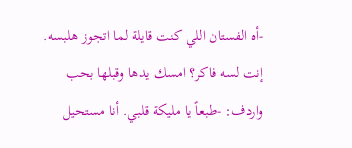-أه الفستان اللي كنت قايلة لما اتجوز هلبسه. إنت لسه فاكر؟ امسك يدها وقبلها بحب واردف: -طبعاً يا مليكة قلبي. أنا مستحيل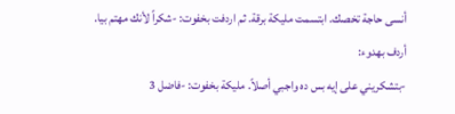أنسى حاجة تخصك. ابتسمت مليكة برقة. ثم اردفت بخفوت: -شكراً لأنك مهتم بيا. أردف بهدوء:
-بتشكريني على إيه بس ده واجبي أصلاً. مليكة بخفوت: -فاضل 3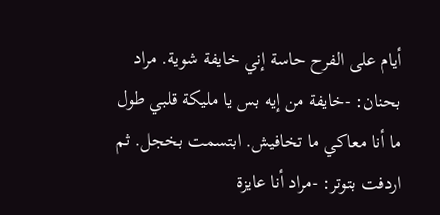أيام على الفرح حاسة إني خايفة شوية. مراد بحنان: -خايفة من إيه بس يا مليكة قلبي طول ما أنا معاكي ما تخافيش. ابتسمت بخجل. ثم اردفت بتوتر: -مراد أنا عايزة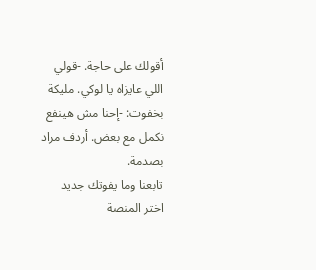أقولك على حاجة. -قولي اللي عايزاه يا لوكي. مليكة بخفوت: -إحنا مش هينفع نكمل مع بعض. أردف مراد بصدمة.
تابعنا وما يفوتك جديد
اختر المنصة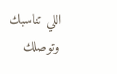اللي تناسبك وتوصلك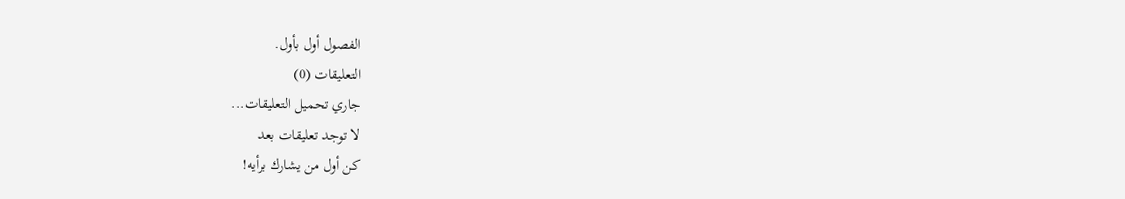الفصول أول بأول.
التعليقات (0)
جاري تحميل التعليقات...
لا توجد تعليقات بعد
كن أول من يشارك برأيه!